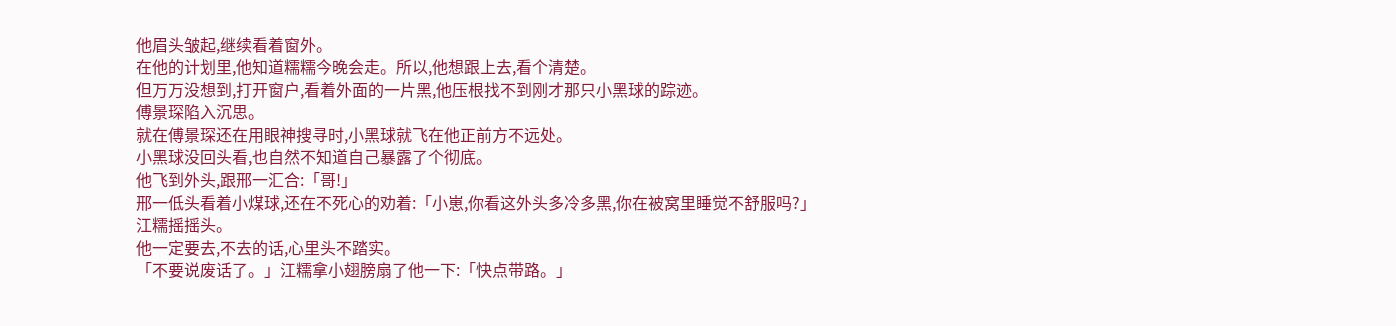他眉头皱起,继续看着窗外。
在他的计划里,他知道糯糯今晚会走。所以,他想跟上去,看个清楚。
但万万没想到,打开窗户,看着外面的一片黑,他压根找不到刚才那只小黑球的踪迹。
傅景琛陷入沉思。
就在傅景琛还在用眼神搜寻时,小黑球就飞在他正前方不远处。
小黑球没回头看,也自然不知道自己暴露了个彻底。
他飞到外头,跟邢一汇合:「哥!」
邢一低头看着小煤球,还在不死心的劝着:「小崽,你看这外头多冷多黑,你在被窝里睡觉不舒服吗?」
江糯摇摇头。
他一定要去,不去的话,心里头不踏实。
「不要说废话了。」江糯拿小翅膀扇了他一下:「快点带路。」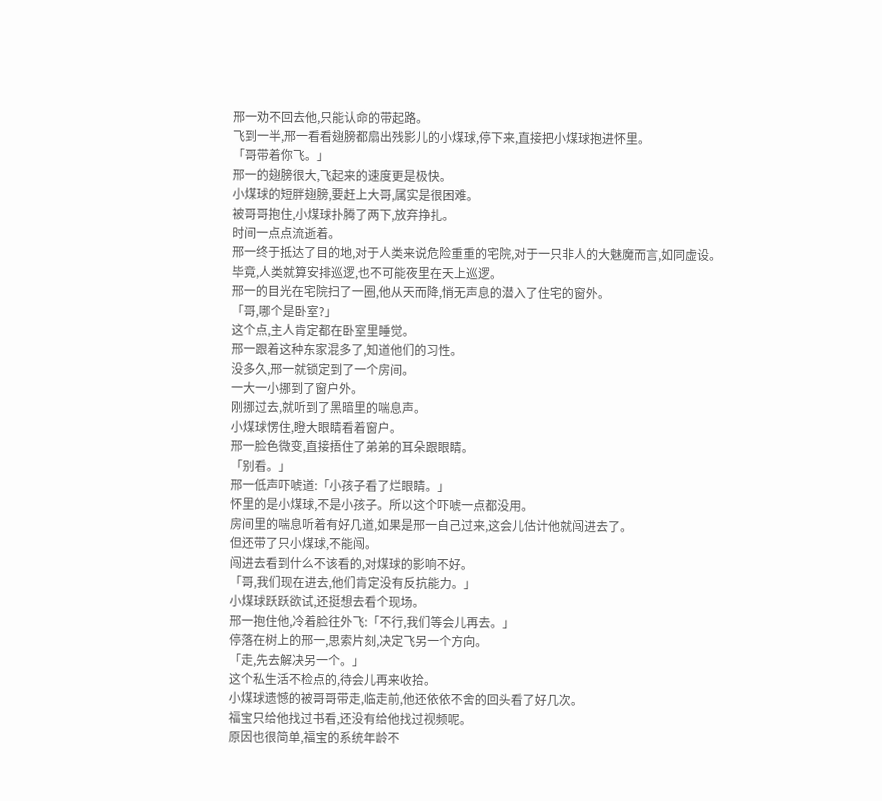邢一劝不回去他,只能认命的带起路。
飞到一半,邢一看看翅膀都扇出残影儿的小煤球,停下来,直接把小煤球抱进怀里。
「哥带着你飞。」
邢一的翅膀很大,飞起来的速度更是极快。
小煤球的短胖翅膀,要赶上大哥,属实是很困难。
被哥哥抱住,小煤球扑腾了两下,放弃挣扎。
时间一点点流逝着。
邢一终于抵达了目的地,对于人类来说危险重重的宅院,对于一只非人的大魅魔而言,如同虚设。
毕竟,人类就算安排巡逻,也不可能夜里在天上巡逻。
邢一的目光在宅院扫了一圈,他从天而降,悄无声息的潜入了住宅的窗外。
「哥,哪个是卧室?」
这个点,主人肯定都在卧室里睡觉。
邢一跟着这种东家混多了,知道他们的习性。
没多久,邢一就锁定到了一个房间。
一大一小挪到了窗户外。
刚挪过去,就听到了黑暗里的喘息声。
小煤球愣住,瞪大眼睛看着窗户。
邢一脸色微变,直接捂住了弟弟的耳朵跟眼睛。
「别看。」
邢一低声吓唬道:「小孩子看了烂眼睛。」
怀里的是小煤球,不是小孩子。所以这个吓唬一点都没用。
房间里的喘息听着有好几道,如果是邢一自己过来,这会儿估计他就闯进去了。
但还带了只小煤球,不能闯。
闯进去看到什么不该看的,对煤球的影响不好。
「哥,我们现在进去,他们肯定没有反抗能力。」
小煤球跃跃欲试,还挺想去看个现场。
邢一抱住他,冷着脸往外飞:「不行,我们等会儿再去。」
停落在树上的邢一,思索片刻,决定飞另一个方向。
「走,先去解决另一个。」
这个私生活不检点的,待会儿再来收拾。
小煤球遗憾的被哥哥带走,临走前,他还依依不舍的回头看了好几次。
福宝只给他找过书看,还没有给他找过视频呢。
原因也很简单,福宝的系统年龄不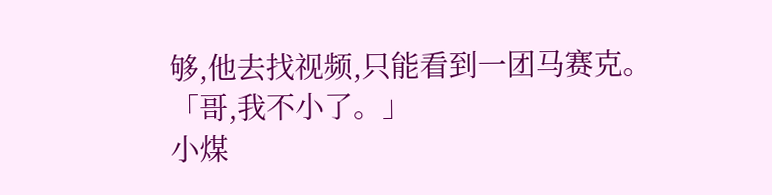够,他去找视频,只能看到一团马赛克。
「哥,我不小了。」
小煤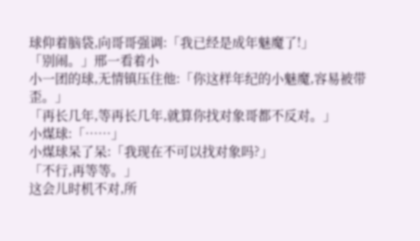球仰着脑袋,向哥哥强调:「我已经是成年魅魔了!」
「别闹。」邢一看着小
小一团的球,无情镇压住他:「你这样年纪的小魅魔,容易被带歪。」
「再长几年,等再长几年,就算你找对象哥都不反对。」
小煤球:「……」
小煤球呆了呆:「我现在不可以找对象吗?」
「不行,再等等。」
这会儿时机不对,所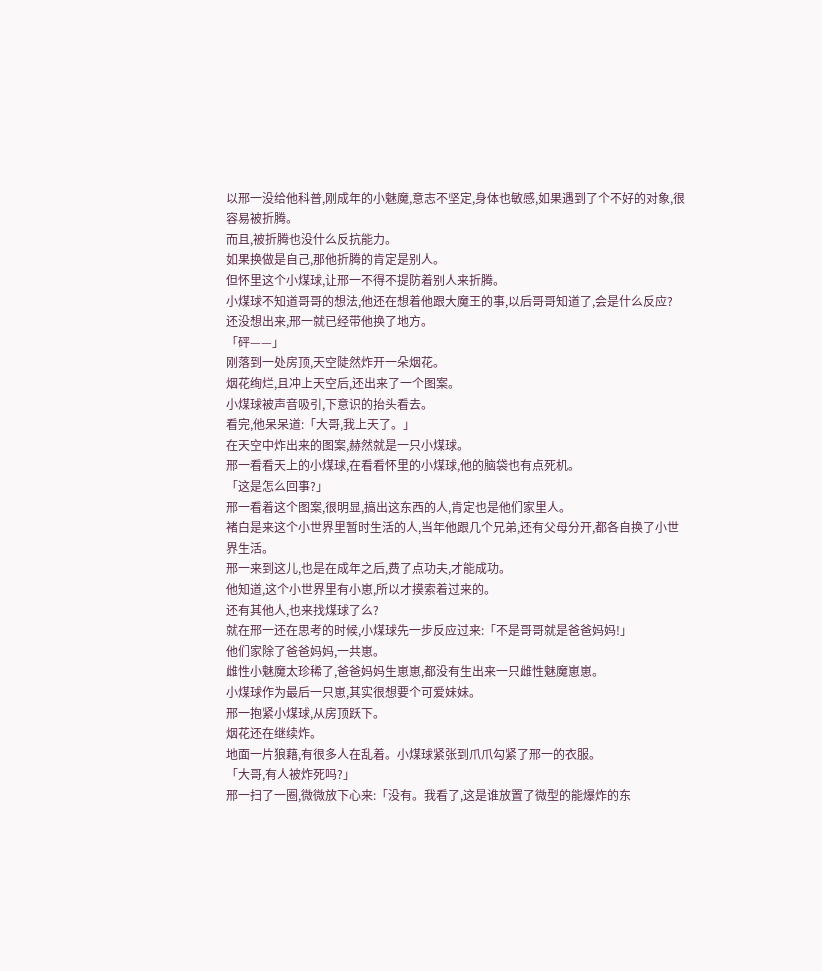以邢一没给他科普,刚成年的小魅魔,意志不坚定,身体也敏感,如果遇到了个不好的对象,很容易被折腾。
而且,被折腾也没什么反抗能力。
如果换做是自己,那他折腾的肯定是别人。
但怀里这个小煤球,让邢一不得不提防着别人来折腾。
小煤球不知道哥哥的想法,他还在想着他跟大魔王的事,以后哥哥知道了,会是什么反应?
还没想出来,邢一就已经带他换了地方。
「砰——」
刚落到一处房顶,天空陡然炸开一朵烟花。
烟花绚烂,且冲上天空后,还出来了一个图案。
小煤球被声音吸引,下意识的抬头看去。
看完,他呆呆道:「大哥,我上天了。」
在天空中炸出来的图案,赫然就是一只小煤球。
邢一看看天上的小煤球,在看看怀里的小煤球,他的脑袋也有点死机。
「这是怎么回事?」
邢一看着这个图案,很明显,搞出这东西的人,肯定也是他们家里人。
褚白是来这个小世界里暂时生活的人,当年他跟几个兄弟,还有父母分开,都各自换了小世界生活。
邢一来到这儿,也是在成年之后,费了点功夫,才能成功。
他知道,这个小世界里有小崽,所以才摸索着过来的。
还有其他人,也来找煤球了么?
就在邢一还在思考的时候,小煤球先一步反应过来:「不是哥哥就是爸爸妈妈!」
他们家除了爸爸妈妈,一共崽。
雌性小魅魔太珍稀了,爸爸妈妈生崽崽,都没有生出来一只雌性魅魔崽崽。
小煤球作为最后一只崽,其实很想要个可爱妹妹。
邢一抱紧小煤球,从房顶跃下。
烟花还在继续炸。
地面一片狼藉,有很多人在乱着。小煤球紧张到爪爪勾紧了邢一的衣服。
「大哥,有人被炸死吗?」
邢一扫了一圈,微微放下心来:「没有。我看了,这是谁放置了微型的能爆炸的东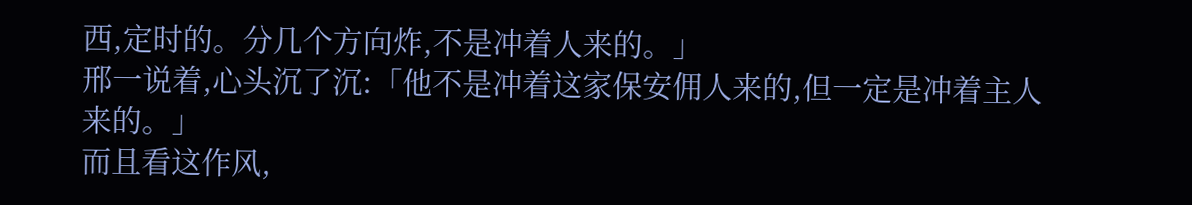西,定时的。分几个方向炸,不是冲着人来的。」
邢一说着,心头沉了沉:「他不是冲着这家保安佣人来的,但一定是冲着主人来的。」
而且看这作风,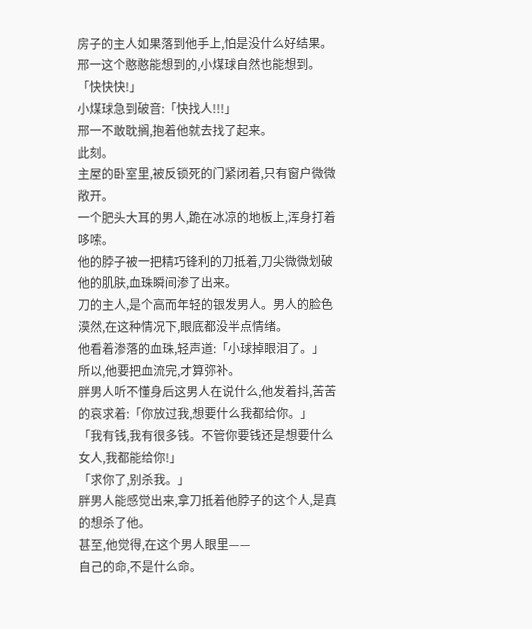房子的主人如果落到他手上,怕是没什么好结果。
邢一这个憨憨能想到的,小煤球自然也能想到。
「快快快!」
小煤球急到破音:「快找人!!!」
邢一不敢耽搁,抱着他就去找了起来。
此刻。
主屋的卧室里,被反锁死的门紧闭着,只有窗户微微敞开。
一个肥头大耳的男人,跪在冰凉的地板上,浑身打着哆嗦。
他的脖子被一把精巧锋利的刀抵着,刀尖微微划破他的肌肤,血珠瞬间渗了出来。
刀的主人,是个高而年轻的银发男人。男人的脸色漠然,在这种情况下,眼底都没半点情绪。
他看着渗落的血珠,轻声道:「小球掉眼泪了。」
所以,他要把血流完,才算弥补。
胖男人听不懂身后这男人在说什么,他发着抖,苦苦的哀求着:「你放过我,想要什么我都给你。」
「我有钱,我有很多钱。不管你要钱还是想要什么女人,我都能给你!」
「求你了,别杀我。」
胖男人能感觉出来,拿刀抵着他脖子的这个人,是真的想杀了他。
甚至,他觉得,在这个男人眼里——
自己的命,不是什么命。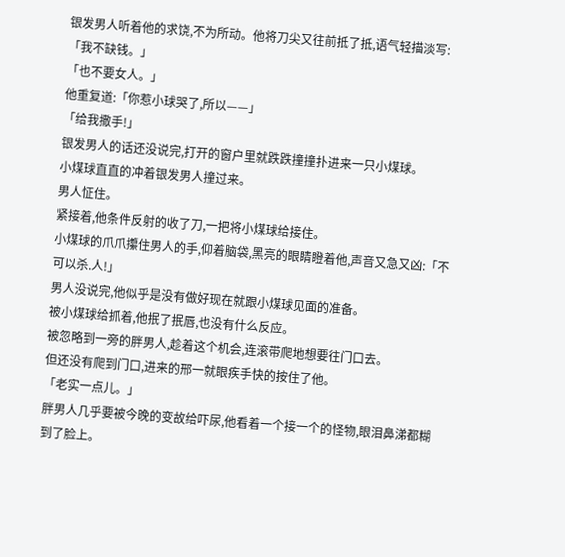银发男人听着他的求饶,不为所动。他将刀尖又往前抵了抵,语气轻描淡写:「我不缺钱。」
「也不要女人。」
他重复道:「你惹小球哭了,所以——」
「给我撒手!」
银发男人的话还没说完,打开的窗户里就跌跌撞撞扑进来一只小煤球。
小煤球直直的冲着银发男人撞过来。
男人怔住。
紧接着,他条件反射的收了刀,一把将小煤球给接住。
小煤球的爪爪攥住男人的手,仰着脑袋,黑亮的眼睛瞪着他,声音又急又凶:「不可以杀.人!」
男人没说完,他似乎是没有做好现在就跟小煤球见面的准备。
被小煤球给抓着,他抿了抿唇,也没有什么反应。
被忽略到一旁的胖男人,趁着这个机会,连滚带爬地想要往门口去。
但还没有爬到门口,进来的邢一就眼疾手快的按住了他。
「老实一点儿。」
胖男人几乎要被今晚的变故给吓尿,他看着一个接一个的怪物,眼泪鼻涕都糊到了脸上。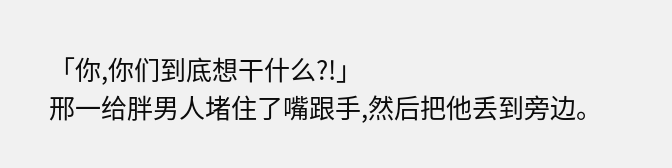「你,你们到底想干什么?!」
邢一给胖男人堵住了嘴跟手,然后把他丢到旁边。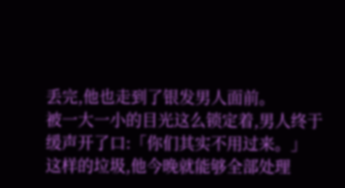丢完,他也走到了银发男人面前。
被一大一小的目光这么锁定着,男人终于缓声开了口:「你们其实不用过来。」
这样的垃圾,他今晚就能够全部处理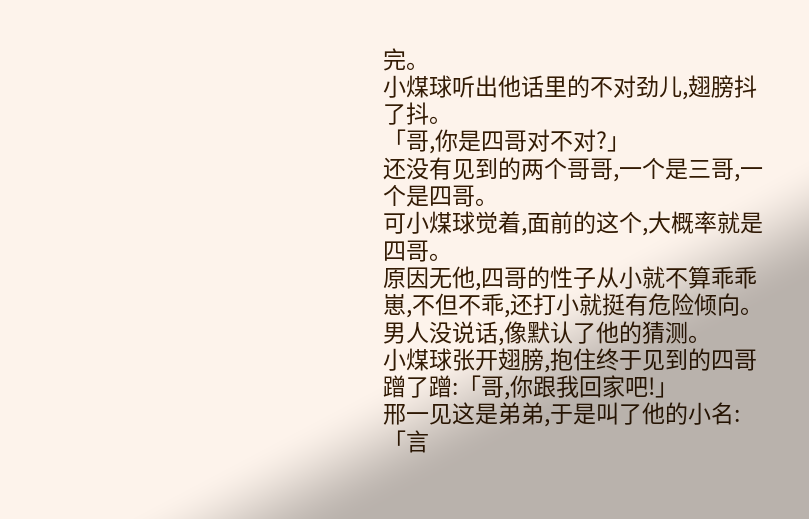完。
小煤球听出他话里的不对劲儿,翅膀抖了抖。
「哥,你是四哥对不对?」
还没有见到的两个哥哥,一个是三哥,一个是四哥。
可小煤球觉着,面前的这个,大概率就是四哥。
原因无他,四哥的性子从小就不算乖乖崽,不但不乖,还打小就挺有危险倾向。
男人没说话,像默认了他的猜测。
小煤球张开翅膀,抱住终于见到的四哥蹭了蹭:「哥,你跟我回家吧!」
邢一见这是弟弟,于是叫了他的小名:「言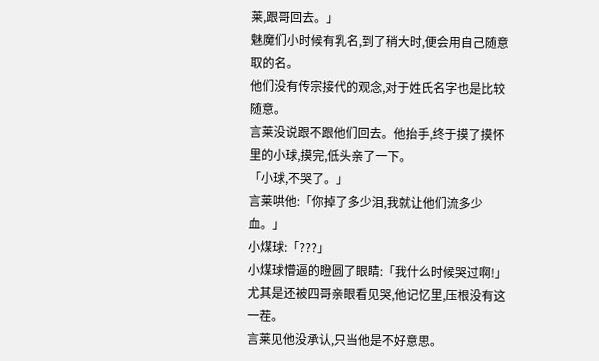莱,跟哥回去。」
魅魔们小时候有乳名,到了稍大时,便会用自己随意取的名。
他们没有传宗接代的观念,对于姓氏名字也是比较随意。
言莱没说跟不跟他们回去。他抬手,终于摸了摸怀里的小球,摸完,低头亲了一下。
「小球,不哭了。」
言莱哄他:「你掉了多少泪,我就让他们流多少血。」
小煤球:「???」
小煤球懵逼的瞪圆了眼睛:「我什么时候哭过啊!」
尤其是还被四哥亲眼看见哭,他记忆里,压根没有这一茬。
言莱见他没承认,只当他是不好意思。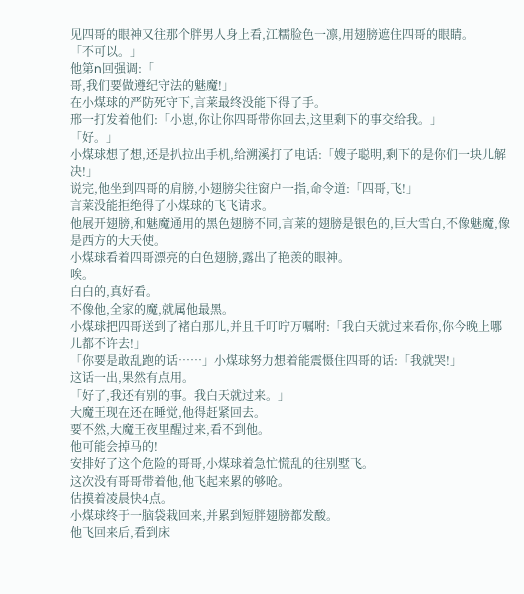见四哥的眼神又往那个胖男人身上看,江糯脸色一凛,用翅膀遮住四哥的眼睛。
「不可以。」
他第n回强调:「
哥,我们要做遵纪守法的魅魔!」
在小煤球的严防死守下,言莱最终没能下得了手。
邢一打发着他们:「小崽,你让你四哥带你回去,这里剩下的事交给我。」
「好。」
小煤球想了想,还是扒拉出手机,给溯溪打了电话:「嫂子聪明,剩下的是你们一块儿解决!」
说完,他坐到四哥的肩膀,小翅膀尖往窗户一指,命令道:「四哥,飞!」
言莱没能拒绝得了小煤球的飞飞请求。
他展开翅膀,和魅魔通用的黑色翅膀不同,言莱的翅膀是银色的,巨大雪白,不像魅魔,像是西方的大天使。
小煤球看着四哥漂亮的白色翅膀,露出了艳羡的眼神。
唉。
白白的,真好看。
不像他,全家的魔,就属他最黑。
小煤球把四哥送到了褚白那儿,并且千叮咛万嘱咐:「我白天就过来看你,你今晚上哪儿都不许去!」
「你要是敢乱跑的话……」小煤球努力想着能震慑住四哥的话:「我就哭!」
这话一出,果然有点用。
「好了,我还有别的事。我白天就过来。」
大魔王现在还在睡觉,他得赶紧回去。
要不然,大魔王夜里醒过来,看不到他。
他可能会掉马的!
安排好了这个危险的哥哥,小煤球着急忙慌乱的往别墅飞。
这次没有哥哥带着他,他飞起来累的够呛。
估摸着凌晨快4点。
小煤球终于一脑袋栽回来,并累到短胖翅膀都发酸。
他飞回来后,看到床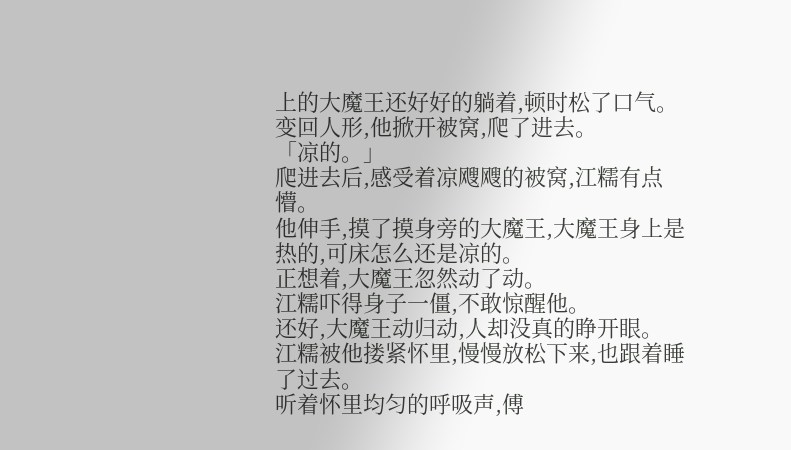上的大魔王还好好的躺着,顿时松了口气。
变回人形,他掀开被窝,爬了进去。
「凉的。」
爬进去后,感受着凉飕飕的被窝,江糯有点懵。
他伸手,摸了摸身旁的大魔王,大魔王身上是热的,可床怎么还是凉的。
正想着,大魔王忽然动了动。
江糯吓得身子一僵,不敢惊醒他。
还好,大魔王动归动,人却没真的睁开眼。
江糯被他搂紧怀里,慢慢放松下来,也跟着睡了过去。
听着怀里均匀的呼吸声,傅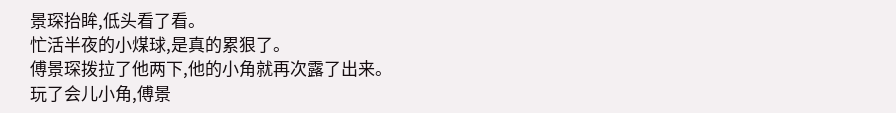景琛抬眸,低头看了看。
忙活半夜的小煤球,是真的累狠了。
傅景琛拨拉了他两下,他的小角就再次露了出来。
玩了会儿小角,傅景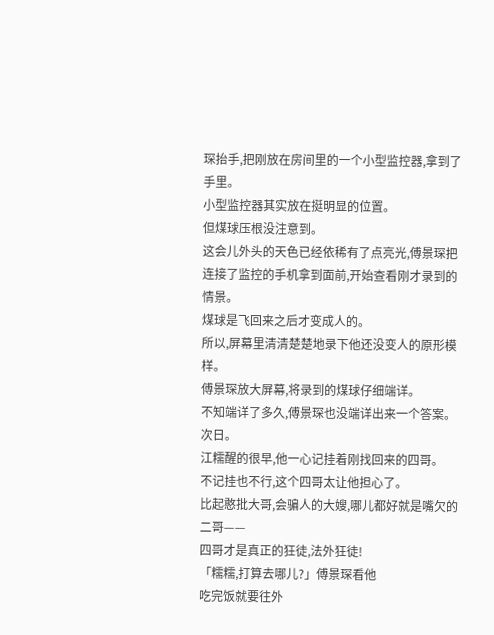琛抬手,把刚放在房间里的一个小型监控器,拿到了手里。
小型监控器其实放在挺明显的位置。
但煤球压根没注意到。
这会儿外头的天色已经依稀有了点亮光,傅景琛把连接了监控的手机拿到面前,开始查看刚才录到的情景。
煤球是飞回来之后才变成人的。
所以,屏幕里清清楚楚地录下他还没变人的原形模样。
傅景琛放大屏幕,将录到的煤球仔细端详。
不知端详了多久,傅景琛也没端详出来一个答案。
次日。
江糯醒的很早,他一心记挂着刚找回来的四哥。
不记挂也不行,这个四哥太让他担心了。
比起憨批大哥,会骗人的大嫂,哪儿都好就是嘴欠的二哥——
四哥才是真正的狂徒,法外狂徒!
「糯糯,打算去哪儿?」傅景琛看他
吃完饭就要往外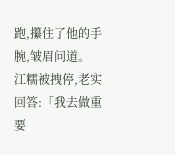跑,攥住了他的手腕,皱眉问道。
江糯被拽停,老实回答:「我去做重要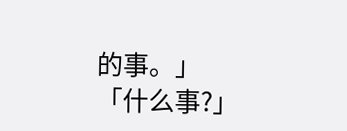的事。」
「什么事?」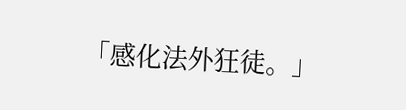「感化法外狂徒。」